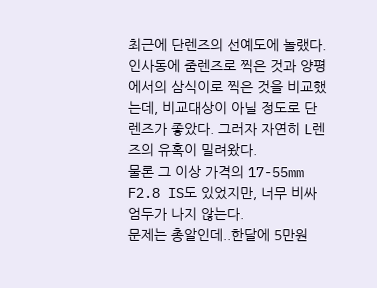최근에 단렌즈의 선예도에 놀랬다.
인사동에 줌렌즈로 찍은 것과 양평에서의 삼식이로 찍은 것을 비교했는데, 비교대상이 아닐 정도로 단렌즈가 좋았다. 그러자 자연히 L렌즈의 유혹이 밀려왔다.
물론 그 이상 가격의 17-55mm F2.8 IS도 있었지만, 너무 비싸 엄두가 나지 않는다.
문제는 총알인데..한달에 5만원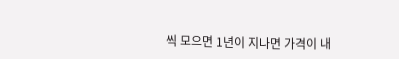씩 모으면 1년이 지나면 가격이 내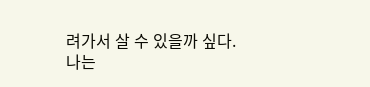려가서 살 수 있을까 싶다.
나는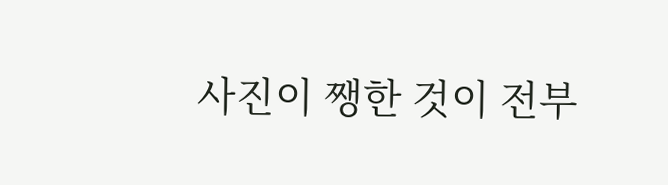사진이 쨍한 것이 전부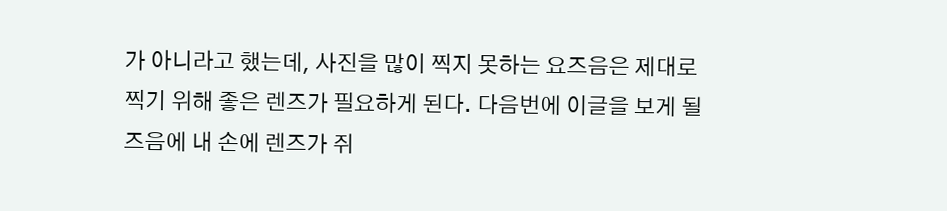가 아니라고 했는데, 사진을 많이 찍지 못하는 요즈음은 제대로 찍기 위해 좋은 렌즈가 필요하게 된다. 다음번에 이글을 보게 될 즈음에 내 손에 렌즈가 쥐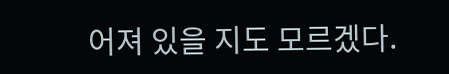어져 있을 지도 모르겠다.